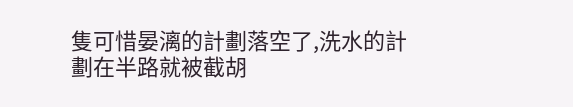隻可惜晏漓的計劃落空了,洗水的計劃在半路就被截胡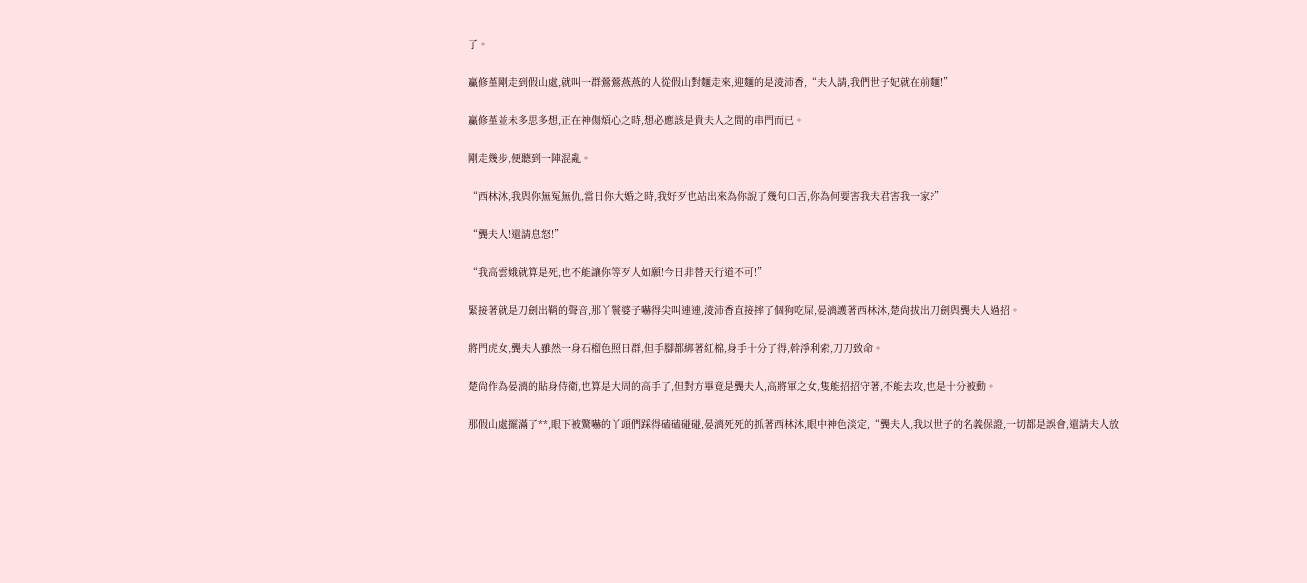了。

贏修堇剛走到假山處,就叫一群鶯鶯燕燕的人從假山對麵走來,迎麵的是淩沛香,“夫人請,我們世子妃就在前麵!”

贏修堇並未多思多想,正在神傷煩心之時,想必應該是貴夫人之間的串門而已。

剛走幾步,便聽到一陣混亂。

“西林沐,我與你無冤無仇,當日你大婚之時,我好歹也站出來為你說了幾句口舌,你為何要害我夫君害我一家?”

“龔夫人!還請息怒!”

“我高雲娥就算是死,也不能讓你等歹人如願!今日非替天行道不可!”

緊接著就是刀劍出鞘的聲音,那丫鬟婆子嚇得尖叫連連,淩沛香直接摔了個狗吃屎,晏漓護著西林沐,楚尙拔出刀劍與龔夫人過招。

將門虎女,龔夫人雖然一身石榴色照日群,但手腳都綁著紅棉,身手十分了得,幹淨利索,刀刀致命。

楚尙作為晏漓的貼身侍衛,也算是大周的高手了,但對方畢竟是龔夫人,高將軍之女,隻能招招守著,不能去攻,也是十分被動。

那假山處擺滿了**,眼下被驚嚇的丫頭們踩得磕磕碰碰,晏漓死死的抓著西林沐,眼中神色淡定,“龔夫人,我以世子的名義保證,一切都是誤會,還請夫人放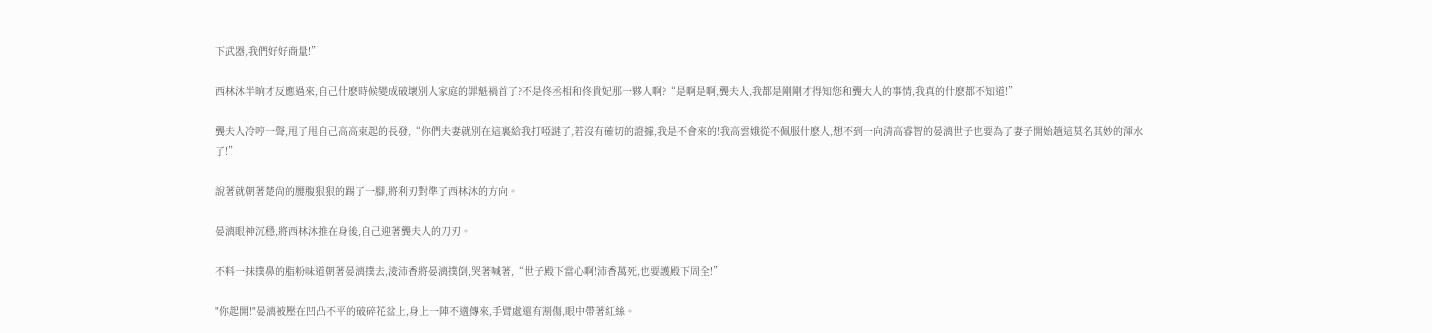下武器,我們好好商量!”

西林沐半晌才反應過來,自己什麽時候變成破壞別人家庭的罪魁禍首了?不是佟丞相和佟貴妃那一夥人啊?“是啊是啊,龔夫人,我都是剛剛才得知您和龔大人的事情,我真的什麽都不知道!”

龔夫人冷哼一聲,甩了甩自己高高束起的長發,“你們夫妻就別在這裏給我打啞謎了,若沒有確切的證據,我是不會來的!我高雲娥從不佩服什麽人,想不到一向清高睿智的晏漓世子也要為了妻子開始趟這莫名其妙的渾水了!”

說著就朝著楚尙的腰腹狠狠的踢了一腳,將利刃對準了西林沐的方向。

晏漓眼神沉穩,將西林沐推在身後,自己迎著龔夫人的刀刃。

不料一抹撲鼻的脂粉味道朝著晏漓撲去,淩沛香將晏漓撲倒,哭著喊著,“世子殿下當心啊!沛香萬死,也要護殿下周全!”

"你起開!"晏漓被壓在凹凸不平的破碎花盆上,身上一陣不適傳來,手臂處還有割傷,眼中帶著紅絲。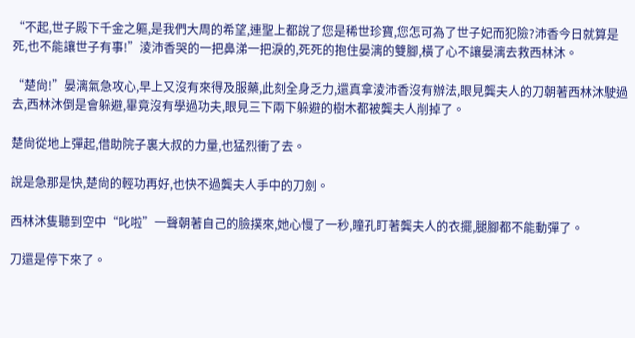“不起,世子殿下千金之軀,是我們大周的希望,連聖上都說了您是稀世珍寶,您怎可為了世子妃而犯險?沛香今日就算是死,也不能讓世子有事!”淩沛香哭的一把鼻涕一把淚的,死死的抱住晏漓的雙腳,橫了心不讓晏漓去救西林沐。

“楚尙!”晏漓氣急攻心,早上又沒有來得及服藥,此刻全身乏力,還真拿淩沛香沒有辦法,眼見龔夫人的刀朝著西林沐駛過去,西林沐倒是會躲避,畢竟沒有學過功夫,眼見三下兩下躲避的樹木都被龔夫人削掉了。

楚尙從地上彈起,借助院子裏大叔的力量,也猛烈衝了去。

說是急那是快,楚尙的輕功再好,也快不過龔夫人手中的刀劍。

西林沐隻聽到空中“叱啦”一聲朝著自己的臉撲來,她心慢了一秒,瞳孔盯著龔夫人的衣擺,腿腳都不能動彈了。

刀還是停下來了。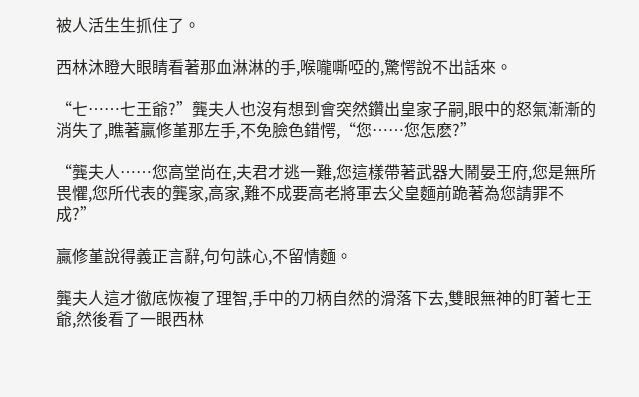被人活生生抓住了。

西林沐瞪大眼睛看著那血淋淋的手,喉嚨嘶啞的,驚愕說不出話來。

“七……七王爺?”龔夫人也沒有想到會突然鑽出皇家子嗣,眼中的怒氣漸漸的消失了,瞧著贏修堇那左手,不免臉色錯愕,“您……您怎麽?”

“龔夫人……您高堂尚在,夫君才逃一難,您這樣帶著武器大鬧晏王府,您是無所畏懼,您所代表的龔家,高家,難不成要高老將軍去父皇麵前跪著為您請罪不成?”

贏修堇說得義正言辭,句句誅心,不留情麵。

龔夫人這才徹底恢複了理智,手中的刀柄自然的滑落下去,雙眼無神的盯著七王爺,然後看了一眼西林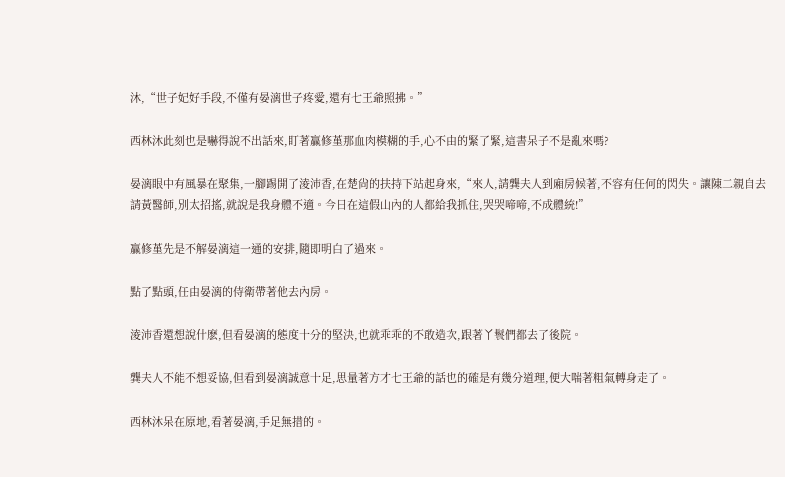沐,“世子妃好手段,不僅有晏漓世子疼愛,還有七王爺照拂。”

西林沐此刻也是嚇得說不出話來,盯著贏修堇那血肉模糊的手,心不由的緊了緊,這書呆子不是亂來嗎?

晏漓眼中有風暴在聚集,一腳踢開了淩沛香,在楚尙的扶持下站起身來,“來人,請龔夫人到廂房候著,不容有任何的閃失。讓陳二親自去請黃醫師,別太招搖,就說是我身體不適。今日在這假山內的人都給我抓住,哭哭啼啼,不成體統!”

贏修堇先是不解晏漓這一通的安排,隨即明白了過來。

點了點頭,任由晏漓的侍衛帶著他去內房。

淩沛香還想說什麽,但看晏漓的態度十分的堅決,也就乖乖的不敢造次,跟著丫鬟們都去了後院。

龔夫人不能不想妥協,但看到晏漓誠意十足,思量著方才七王爺的話也的確是有幾分道理,便大喘著粗氣轉身走了。

西林沐呆在原地,看著晏漓,手足無措的。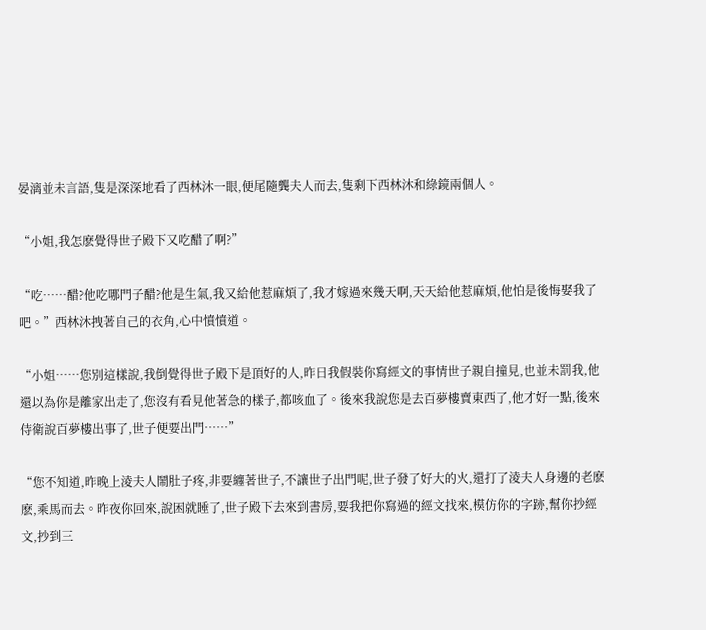晏漓並未言語,隻是深深地看了西林沐一眼,便尾隨龔夫人而去,隻剩下西林沐和綠鏡兩個人。

“小姐,我怎麽覺得世子殿下又吃醋了啊?”

“吃……醋?他吃哪門子醋?他是生氣,我又給他惹麻煩了,我才嫁過來幾天啊,天天給他惹麻煩,他怕是後悔娶我了吧。”西林沐拽著自己的衣角,心中憤憤道。

“小姐……您別這樣說,我倒覺得世子殿下是頂好的人,昨日我假裝你寫經文的事情世子親自撞見,也並未罰我,他還以為你是離家出走了,您沒有看見他著急的樣子,都咳血了。後來我說您是去百夢樓賣東西了,他才好一點,後來侍衛說百夢樓出事了,世子便要出門……”

“您不知道,昨晚上淩夫人鬧肚子疼,非要纏著世子,不讓世子出門呢,世子發了好大的火,還打了淩夫人身邊的老麽麽,乘馬而去。昨夜你回來,說困就睡了,世子殿下去來到書房,要我把你寫過的經文找來,模仿你的字跡,幫你抄經文,抄到三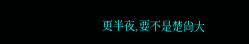更半夜,要不是楚尙大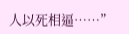人以死相逼……”